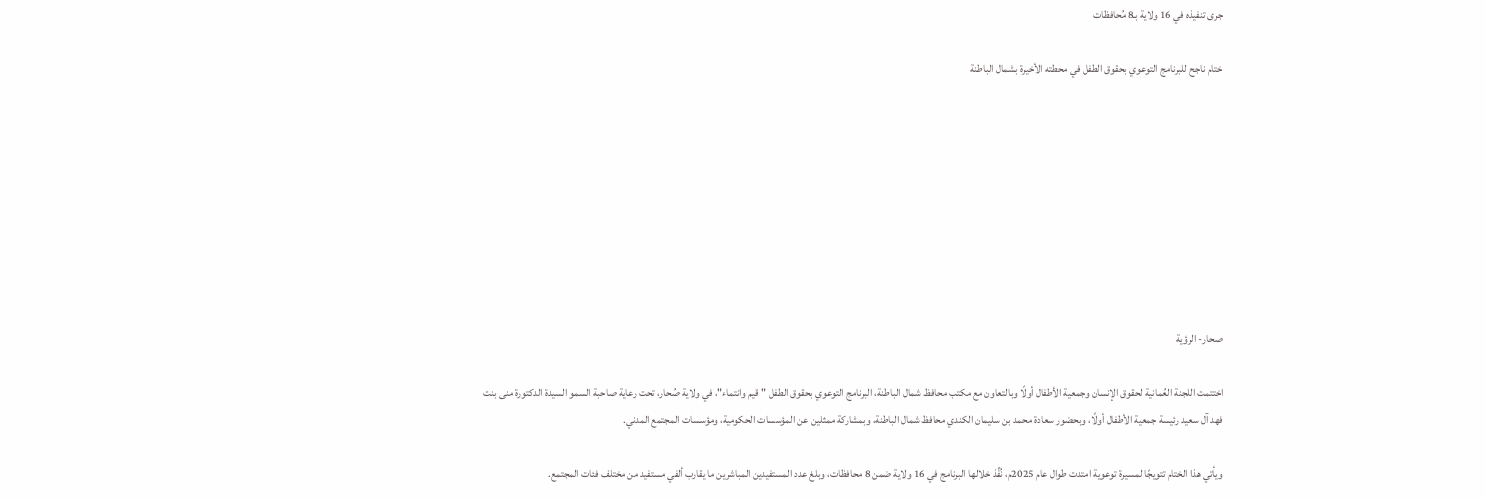جرى تنفيذه في 16 ولاية بـ8 مُحافظات

ختام ناجح للبرنامج التوعوي بحقوق الطفل في محطته الأخيرة بشمال الباطنة









صحار- الرؤية

اختتمت اللجنة العُمانية لحقوق الإنسان وجمعية الأطفال أولًا وبالتعاون مع مكتب محافظ شمال الباطنة، البرنامج التوعوي بحقوق الطفل "قيم وانتماء"، في ولاية صُحار، تحت رعاية صاحبة السمو السيدة الدكتورة منى بنت فهد آل سعيد رئيسة جمعية الأطفال أولًا، وبحضور سعادة محمد بن سليمان الكندي محافظ شمال الباطنة، وبمشاركة ممثلين عن المؤسسات الحكومية، ومؤسسات المجتمع المدني.

ويأتي هذا الختام تتويجًا لمسيرة توعوية امتدت طوال عام 2025م، نُفِّذ خلالها البرنامج في 16 ولاية ضمن 8 محافظات، وبلغ عدد المستفيدين المباشرين ما يقارب ألفي مستفيد من مختلف فئات المجتمع.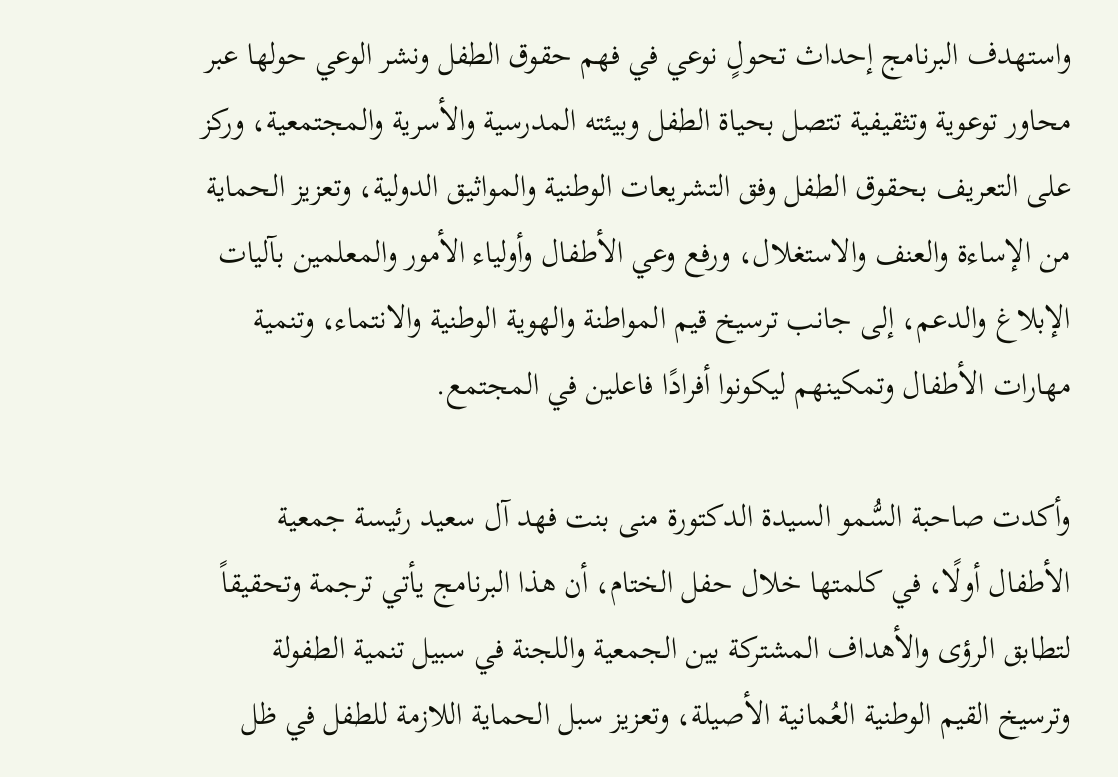واستهدف البرنامج إحداث تحولٍ نوعي في فهم حقوق الطفل ونشر الوعي حولها عبر محاور توعوية وتثقيفية تتصل بحياة الطفل وبيئته المدرسية والأسرية والمجتمعية، وركز على التعريف بحقوق الطفل وفق التشريعات الوطنية والمواثيق الدولية، وتعزيز الحماية من الإساءة والعنف والاستغلال، ورفع وعي الأطفال وأولياء الأمور والمعلمين بآليات الإبلاغ والدعم، إلى جانب ترسيخ قيم المواطنة والهوية الوطنية والانتماء، وتنمية مهارات الأطفال وتمكينهم ليكونوا أفرادًا فاعلين في المجتمع.

وأكدت صاحبة السُّمو السيدة الدكتورة منى بنت فهد آل سعيد رئيسة جمعية الأطفال أولًا، في كلمتها خلال حفل الختام، أن هذا البرنامج يأتي ترجمة وتحقيقاً لتطابق الرؤى والأهداف المشتركة بين الجمعية واللجنة في سبيل تنمية الطفولة وترسيخ القيم الوطنية العُمانية الأصيلة، وتعزيز سبل الحماية اللازمة للطفل في ظل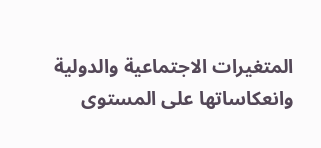المتغيرات الاجتماعية والدولية وانعكاساتها على المستوى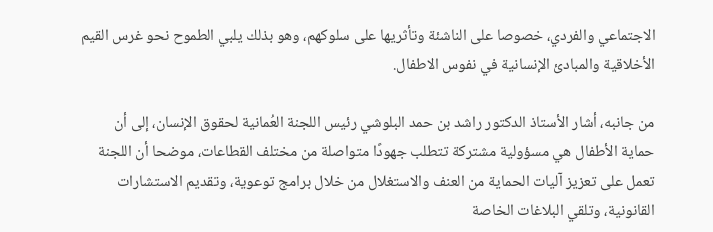الاجتماعي والفردي، خصوصا على الناشئة وتأثريها على سلوكهم، وهو بذلك يلبي الطموح نحو غرس القيم الأخلاقية والمبادئ الإنسانية في نفوس الاطفال.

من جانبه، أشار الأستاذ الدكتور راشد بن حمد البلوشي رئيس اللجنة العُمانية لحقوق الإنسان، إلى أن حماية الأطفال هي مسؤولية مشتركة تتطلب جهودًا متواصلة من مختلف القطاعات، موضحا أن اللجنة تعمل على تعزيز آليات الحماية من العنف والاستغلال من خلال برامج توعوية، وتقديم الاستشارات القانونية، وتلقي البلاغات الخاصة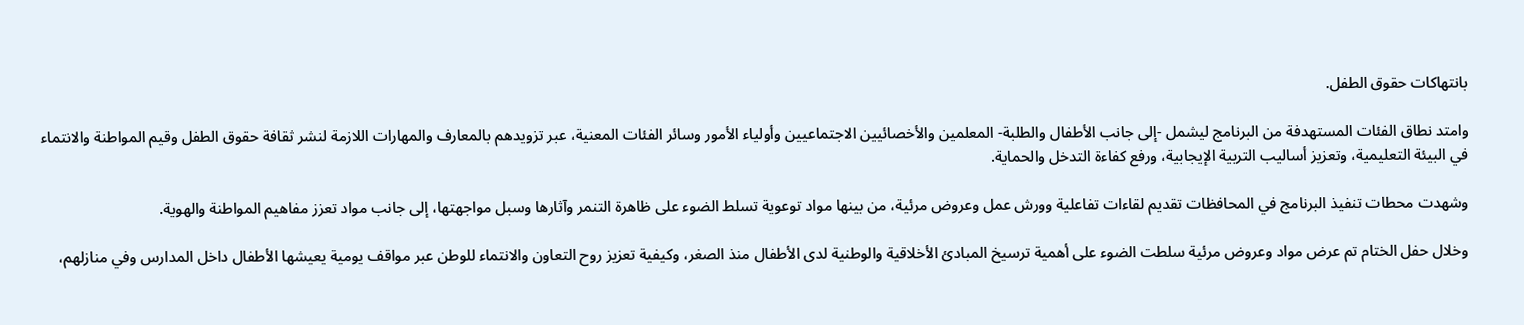بانتهاكات حقوق الطفل.

وامتد نطاق الفئات المستهدفة من البرنامج ليشمل -إلى جانب الأطفال والطلبة- المعلمين والأخصائيين الاجتماعيين وأولياء الأمور وسائر الفئات المعنية، عبر تزويدهم بالمعارف والمهارات اللازمة لنشر ثقافة حقوق الطفل وقيم المواطنة والانتماء في البيئة التعليمية، وتعزيز أساليب التربية الإيجابية، ورفع كفاءة التدخل والحماية.

وشهدت محطات تنفيذ البرنامج في المحافظات تقديم لقاءات تفاعلية وورش عمل وعروض مرئية، من بينها مواد توعوية تسلط الضوء على ظاهرة التنمر وآثارها وسبل مواجهتها، إلى جانب مواد تعزز مفاهيم المواطنة والهوية.

وخلال حفل الختام تم عرض مواد وعروض مرئية سلطت الضوء على أهمية ترسيخ المبادئ الأخلاقية والوطنية لدى الأطفال منذ الصغر، وكيفية تعزيز روح التعاون والانتماء للوطن عبر مواقف يومية يعيشها الأطفال داخل المدارس وفي منازلهم،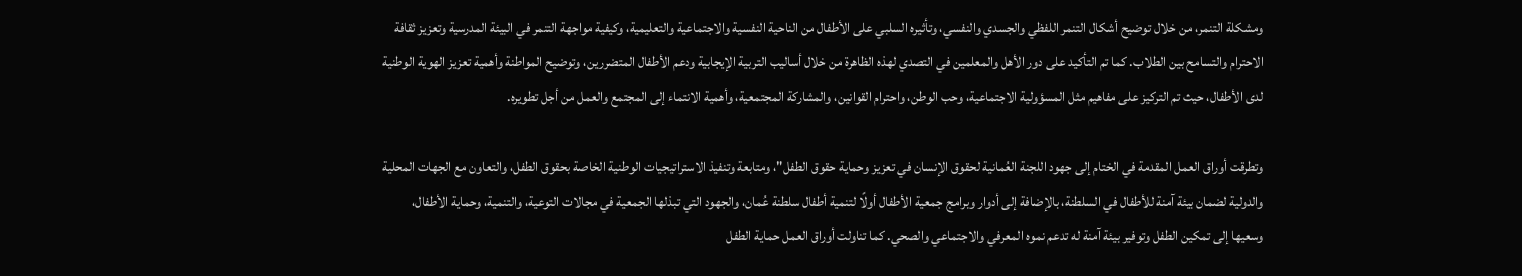ومشكلة التنمر، من خلال توضيح أشكال التنمر اللفظي والجسدي والنفسي، وتأثيره السلبي على الأطفال من الناحية النفسية والاجتماعية والتعليمية، وكيفية مواجهة التنمر في البيئة المدرسية وتعزيز ثقافة الاحترام والتسامح بين الطلاب. كما تم التأكيد على دور الأهل والمعلمين في التصدي لهذه الظاهرة من خلال أساليب التربية الإيجابية ودعم الأطفال المتضررين، وتوضيح المواطنة وأهمية تعزيز الهوية الوطنية لدى الأطفال، حيث تم التركيز على مفاهيم مثل المسؤولية الاجتماعية، وحب الوطن، واحترام القوانين، والمشاركة المجتمعية، وأهمية الانتماء إلى المجتمع والعمل من أجل تطويره.

وتطرقت أوراق العمل المقدمة في الختام إلى جهود اللجنة العُمانية لحقوق الإنسان في تعزيز وحماية حقوق الطفل"، ومتابعة وتنفيذ الاستراتيجيات الوطنية الخاصة بحقوق الطفل، والتعاون مع الجهات المحلية والدولية لضمان بيئة آمنة للأطفال في السلطنة، بالإضافة إلى أدوار وبرامج جمعية الأطفال أولًا لتنمية أطفال سلطنة عُمان، والجهود التي تبذلها الجمعية في مجالات التوعية، والتنمية، وحماية الأطفال، وسعيها إلى تمكين الطفل وتوفير بيئة آمنة له تدعم نموه المعرفي والاجتماعي والصحي. كما تناولت أوراق العمل حماية الطفل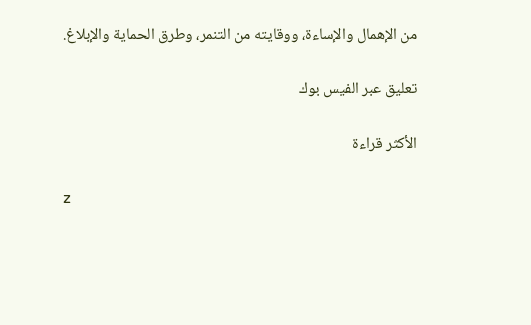من الإهمال والإساءة، ووقايته من التنمر، وطرق الحماية والإبلاغ.

تعليق عبر الفيس بوك

الأكثر قراءة

z